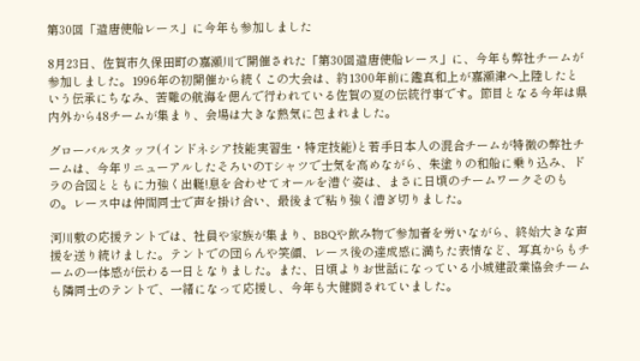第30回「遣唐使船レース」に今年も参加しました

8月23日、佐賀市久保田町の嘉瀬川で開催された「第30回遣唐使船レース」に、今年も弊社チームが参加しました。1996年の初開催から続くこの大会は、約1300年前に鑑真和上が嘉瀬津へ上陸したという伝承にちなみ、苦難の航海を偲んで行われている佐賀の夏の伝統行事です。節目となる今年は県内外から48チームが集まり、会場は大きな熱気に包まれました。

グローバルスタッフ(インドネシア技能実習生・特定技能)と若手日本人の混合チームが特徴の弊社チームは、今年リニューアルしたそろいのTシャツで士気を高めながら、朱塗りの和船に乗り込み、ドラの合図とともに力強く出艇!息を合わせてオールを漕ぐ姿は、まさに日頃のチームワークそのもの。レース中は仲間同士で声を掛け合い、最後まで粘り強く漕ぎ切りました。

河川敷の応援テントでは、社員や家族が集まり、BBQや飲み物で参加者を労いながら、終始大きな声援を送り続けました。テントでの団らんや笑顔、レース後の達成感に満ちた表情など、写真からもチームの一体感が伝わる一日となりました。また、日頃よりお世話になっている小城建設業協会チームも隣同士のテントで、一緒になって応援し、今年も大健闘されていました。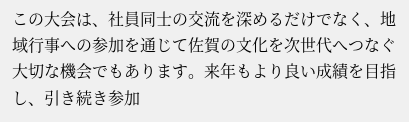この大会は、社員同士の交流を深めるだけでなく、地域行事への参加を通じて佐賀の文化を次世代へつなぐ大切な機会でもあります。来年もより良い成績を目指し、引き続き参加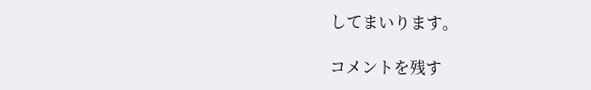してまいります。

コメントを残す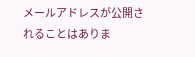メールアドレスが公開されることはありま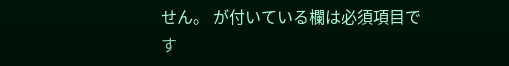せん。 が付いている欄は必須項目です